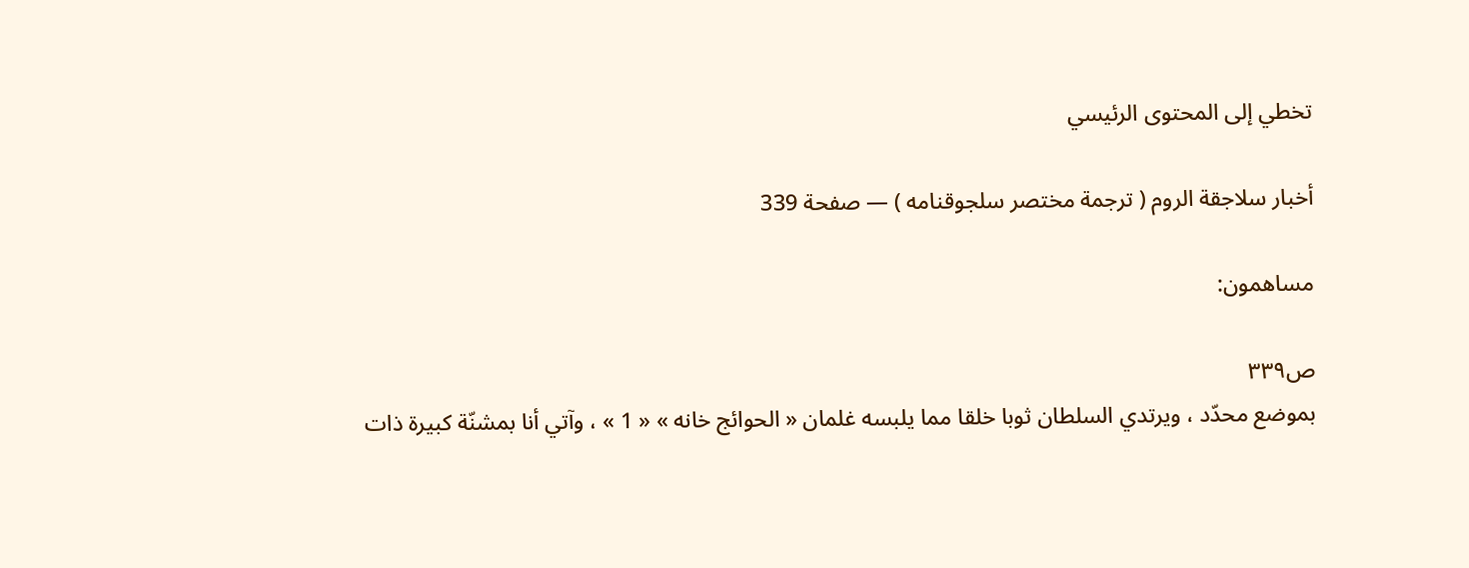تخطي إلى المحتوى الرئيسي

أخبار سلاجقة الروم ( ترجمة مختصر سلجوقنامه ) — صفحة 339

مساهمون:

ص٣٣٩
بموضع محدّد ، ويرتدي السلطان ثوبا خلقا مما يلبسه غلمان « الحوائج خانه » « 1 » ، وآتي أنا بمشنّة كبيرة ذات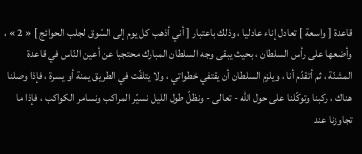قاعدة [ واسعة ] تعادل إناء عادليا ، وذلك باعتبار [ أني أذهب كل يوم إلى السّوق لجلب الحوائج ] « 2 » ، وأضعها على رأس السلطان ، بحيث يبقى وجه السلطان المبارك محتجبا عن أعين النّاس في قاعدة المشنّة ، ثم أتقدّم أنا ، ويلزم السلطان أن يقتفي خطواتي ، ولا يتلفّت في الطريق يمنة أو يسرة ، فإذا وصلنا هناك ، ركبنا وتوكّلنا على حول الله - تعالى - ونظلّ طول الليل نسيّر المراكب ونسامر الكواكب ، فإذا ما تجاوزنا عند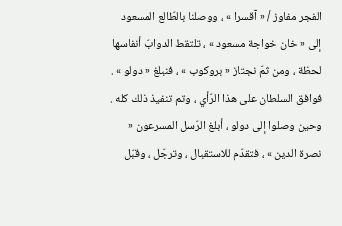الفجر مفاوز / « آقسرا » ، ووصلنا بالطّالع المسعود إلى « خان خواجة مسعود » ، تلتقط الدوابّ أنفاسها لحظة ، ومن ثمّ نجتاز « بروكوب » ، فنبلغ « دولو » . فوافق السلطان على هذا الرّأي ، وتم تنفيذ ذلك كله . وحين وصلوا إلى دولو ، أبلغ الرّسل المسرعون « نصرة الدين » ، فتقدّم للاستقبال ، وترجّل ، وقبّل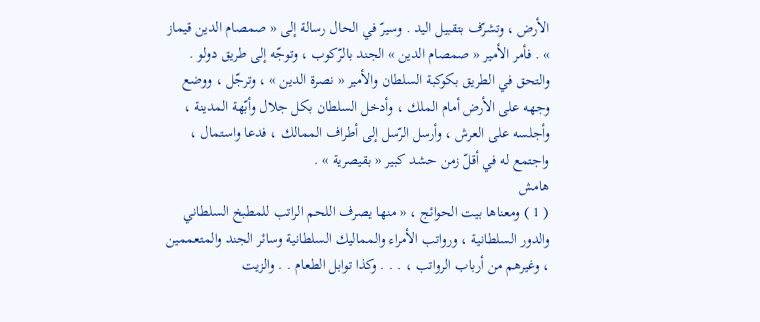الأرض ، وتشرّف بتقبيل اليد . وسيرّ في الحال رسالة إلى « صمصام الدين قيماز » . فأمر الأمير « صمصام الدين » الجند بالرّكوب ، وتوجّه إلى طريق دولو . والتحق في الطريق بكوكبة السلطان والأمير « نصرة الدين » ، وترجّل ، ووضع وجهه على الأرض أمام الملك ، وأدخل السلطان بكل جلال وأبّهة المدينة ، وأجلسه على العرش ، وأرسل الرّسل إلى أطراف الممالك ، فدعا واستمال ، واجتمع له في أقلّ زمن حشد كبير « بقيصرية » .
هامش
( 1 ) ومعناها بيت الحوائج ، « منها يصرف اللحم الراتب للمطبخ السلطاني والدور السلطانية ، ورواتب الأمراء والمماليك السلطانية وسائر الجند والمتعممين ، وغيرهم من أرباب الرواتب ، . . . وكذا توابل الطعام . . والزيت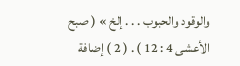والوقود والحبوب . . . إلخ » ( صبح الأعشى 4 : 12 ) . ( 2 ) إضافة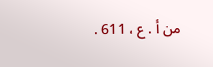من أ . ع ، 611 .